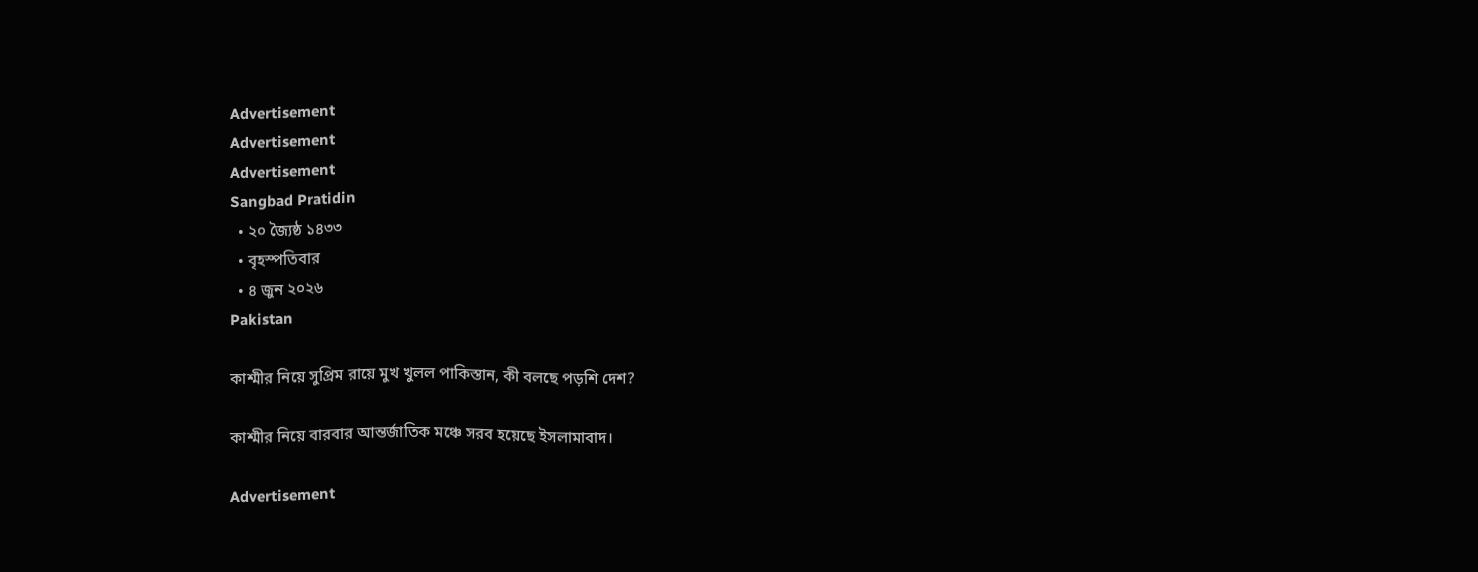Advertisement
Advertisement
Advertisement
Sangbad Pratidin
  • ২০ জ্যৈষ্ঠ ১৪৩৩
  • বৃহস্পতিবার
  • ৪ জুন ২০২৬
Pakistan

কাশ্মীর নিয়ে সুপ্রিম রায়ে মুখ খুলল পাকিস্তান, কী বলছে পড়শি দেশ?

কাশ্মীর নিয়ে বারবার আন্তর্জাতিক মঞ্চে সরব হয়েছে ইসলামাবাদ।

Advertisement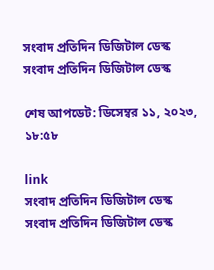সংবাদ প্রতিদিন ডিজিটাল ডেস্ক
সংবাদ প্রতিদিন ডিজিটাল ডেস্ক

শেষ আপডেট: ডিসেম্বর ১১, ২০২৩, ১৮:৫৮

link
সংবাদ প্রতিদিন ডিজিটাল ডেস্ক
সংবাদ প্রতিদিন ডিজিটাল ডেস্ক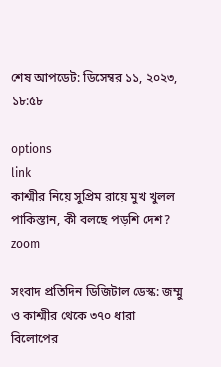শেষ আপডেট: ডিসেম্বর ১১, ২০২৩, ১৮:৫৮

options
link
কাশ্মীর নিয়ে সুপ্রিম রায়ে মুখ খুলল পাকিস্তান, কী বলছে পড়শি দেশ? zoom

সংবাদ প্রতিদিন ডিজিটাল ডেস্ক: জম্মু ও কাশ্মীর থেকে ৩৭০ ধারা বিলোপের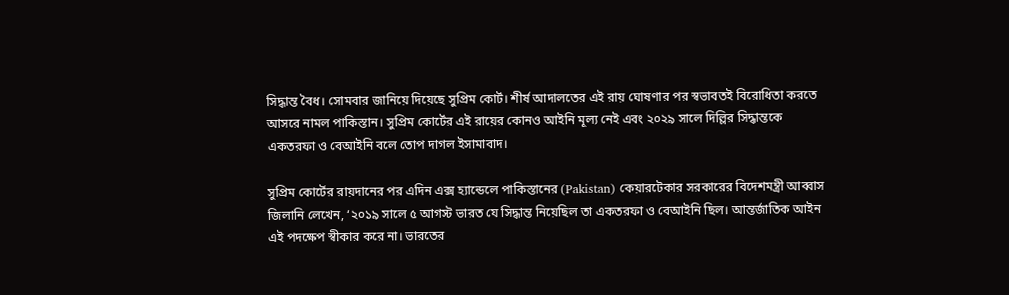সিদ্ধান্ত বৈধ। সোমবার জানিয়ে দিয়েছে সুপ্রিম কোর্ট। শীর্ষ আদালতের এই রায় ঘোষণার পর স্বভাবতই বিরোধিতা করতে আসরে নামল পাকিস্তান। সুপ্রিম কোর্টের এই রায়ের কোনও আইনি মূল্য নেই এবং ২০২৯ সালে দিল্লির সিদ্ধান্তকে একতরফা ও বেআইনি বলে তোপ দাগল ইসামাবাদ।

সুপ্রিম কোর্টের রায়দানের পর এদিন এক্স হ্যান্ডেলে পাকিস্তানের (Pakistan) কেয়ারটেকার সরকারের বিদেশমন্ত্রী আব্বাস জিলানি লেখেন, ‘২০১৯ সালে ৫ আগস্ট ভারত যে সিদ্ধান্ত নিয়েছিল তা একতরফা ও বেআইনি ছিল। আন্তর্জাতিক আইন এই পদক্ষেপ স্বীকার করে না। ভারতের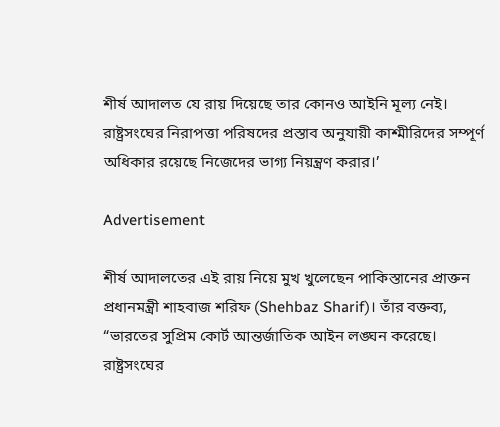শীর্ষ আদালত যে রায় দিয়েছে তার কোনও আইনি মূল্য নেই। রাষ্ট্রসংঘের নিরাপত্তা পরিষদের প্রস্তাব অনুযায়ী কাশ্মীরিদের সম্পূর্ণ অধিকার রয়েছে নিজেদের ভাগ্য নিয়ন্ত্রণ করার।’

Advertisement

শীর্ষ আদালতের এই রায় নিয়ে মুখ খুলেছেন পাকিস্তানের প্রাক্তন প্রধানমন্ত্রী শাহবাজ শরিফ (Shehbaz Sharif)। তাঁর বক্তব্য, “ভারতের সুপ্রিম কোর্ট আন্তর্জাতিক আইন লঙ্ঘন করেছে। রাষ্ট্রসংঘের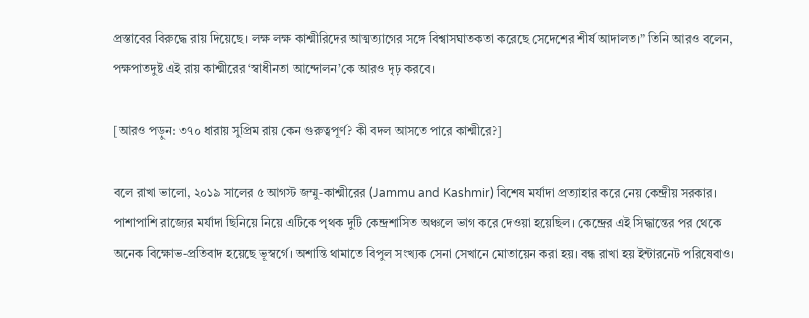প্রস্তাবের বিরুদ্ধে রায় দিয়েছে। লক্ষ লক্ষ কাশ্মীরিদের আত্মত্যাগের সঙ্গে বিশ্বাসঘাতকতা করেছে সেদেশের শীর্ষ আদালত।” তিনি আরও বলেন, পক্ষপাতদুষ্ট এই রায় কাশ্মীরের ‘স্বাধীনতা আন্দোলন’কে আরও দৃঢ় করবে।

[আরও পড়ুন: ৩৭০ ধারায় সুপ্রিম রায় কেন গুরুত্বপূর্ণ? কী বদল আসতে পারে কাশ্মীরে?]

বলে রাখা ভালো, ২০১৯ সালের ৫ আগস্ট জম্মু-কাশ্মীরের (Jammu and Kashmir) বিশেষ মর্যাদা প্রত্যাহার করে নেয় কেন্দ্রীয় সরকার। পাশাপাশি রাজ্যের মর্যাদা ছিনিয়ে নিয়ে এটিকে পৃথক দুটি কেন্দ্রশাসিত অঞ্চলে ভাগ করে দেওয়া হয়েছিল। কেন্দ্রের এই সিদ্ধান্তের পর থেকে অনেক বিক্ষোভ-প্রতিবাদ হয়েছে ভূস্বর্গে। অশান্তি থামাতে বিপুল সংখ্যক সেনা সেখানে মোতায়েন করা হয়। বন্ধ রাখা হয় ইন্টারনেট পরিষেবাও।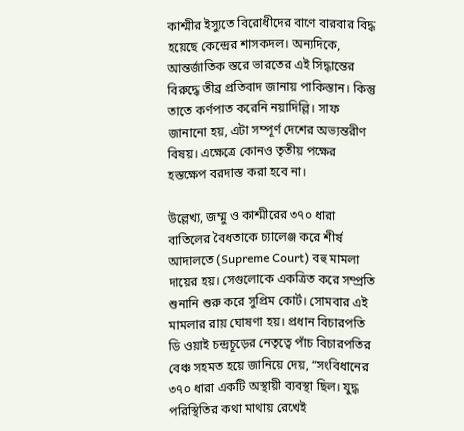কাশ্মীর ইস্যুতে বিরোধীদের বাণে বারবার বিদ্ধ হয়েছে কেন্দ্রের শাসকদল। অন্যদিকে, আন্তর্জাতিক স্তরে ভারতের এই সিদ্ধান্তের বিরুদ্ধে তীব্র প্রতিবাদ জানায় পাকিস্তান। কিন্তু তাতে কর্ণপাত করেনি নয়াদিল্লি। সাফ জানানো হয়, এটা সম্পূর্ণ দেশের অভ্যন্তরীণ বিষয়। এক্ষেত্রে কোনও তৃতীয় পক্ষের হস্তক্ষেপ বরদাস্ত করা হবে না।

উল্লেখ্য, জম্মু ও কাশ্মীরের ৩৭০ ধারা বাতিলের বৈধতাকে চ্যালেঞ্জ করে শীর্ষ আদালতে (Supreme Court) বহু মামলা দায়ের হয়। সেগুলোকে একত্রিত করে সম্প্রতি শুনানি শুরু করে সুপ্রিম কোর্ট। সোমবার এই মামলার রায় ঘোষণা হয়। প্রধান বিচারপতি ডি ওয়াই চন্দ্রচূড়ের নেতৃত্বে পাঁচ বিচারপতির বেঞ্চ সহমত হয়ে জানিয়ে দেয়, “সংবিধানের ৩৭০ ধারা একটি অস্থায়ী ব্যবস্থা ছিল। যুদ্ধ পরিস্থিতির কথা মাথায় রেখেই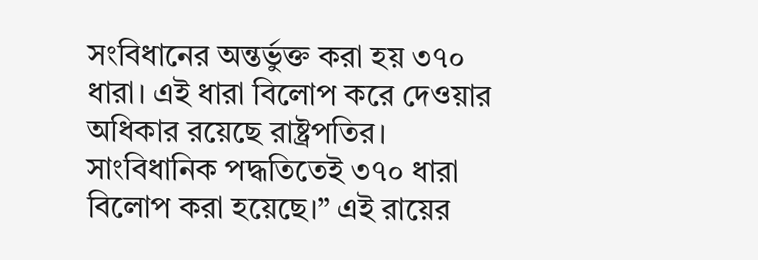সংবিধানের অন্তর্ভুক্ত করা হয় ৩৭০ ধারা। এই ধারা বিলোপ করে দেওয়ার অধিকার রয়েছে রাষ্ট্রপতির। সাংবিধানিক পদ্ধতিতেই ৩৭০ ধারা বিলোপ করা হয়েছে।” এই রায়ের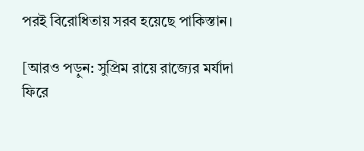পরই বিরোধিতায় সরব হয়েছে পাকিস্তান।

[আরও পড়ুন: সুপ্রিম রায়ে রাজ্যের মর্যাদা ফিরে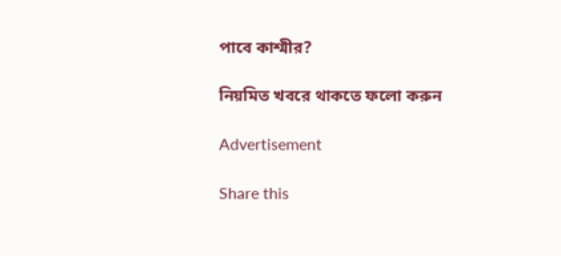পাবে কাশ্মীর?

নিয়মিত খবরে থাকতে ফলো করুন

Advertisement

Share this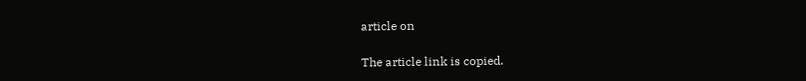article on

The article link is copied.